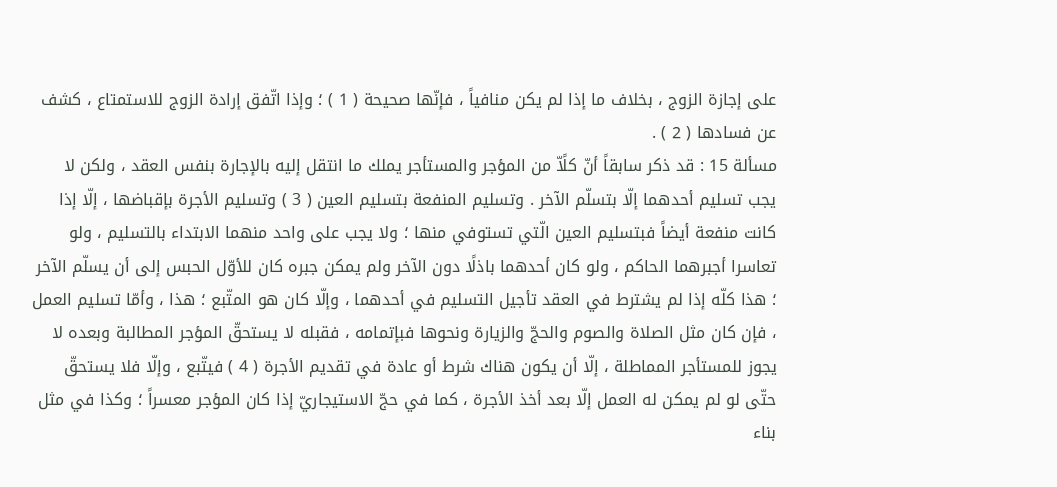على إجازة الزوج ، بخلاف ما إذا لم يكن منافياً ، فإنّها صحيحة ( 1 ) ؛ وإذا اتّفق إرادة الزوج للاستمتاع ، كشف عن فسادها ( 2 ) .
مسألة 15 : قد ذكر سابقاً أنّ كلًاّ من المؤجر والمستأجر يملك ما انتقل إليه بالإجارة بنفس العقد ، ولكن لا يجب تسليم أحدهما إلّا بتسلّم الآخر . وتسليم المنفعة بتسليم العين ( 3 ) وتسليم الأجرة بإقباضها ، إلّا إذا كانت منفعة أيضاً فبتسليم العين الّتي تستوفي منها ؛ ولا يجب على واحد منهما الابتداء بالتسليم ، ولو تعاسرا أجبرهما الحاكم ، ولو كان أحدهما باذلًا دون الآخر ولم يمكن جبره كان للأوّل الحبس إلى أن يسلّم الآخر ؛ هذا كلّه إذا لم يشترط في العقد تأجيل التسليم في أحدهما ، وإلّا كان هو المتّبع ؛ هذا ، وأمّا تسليم العمل ، فإن كان مثل الصلاة والصوم والحجّ والزيارة ونحوها فبإتمامه ، فقبله لا يستحقّ المؤجر المطالبة وبعده لا يجوز للمستأجر المماطلة ، إلّا أن يكون هناك شرط أو عادة في تقديم الأجرة ( 4 ) فيتّبع ، وإلّا فلا يستحقّ حتّى لو لم يمكن له العمل إلّا بعد أخذ الأجرة ، كما في حجّ الاستيجاريّ إذا كان المؤجر معسراً ؛ وكذا في مثل بناء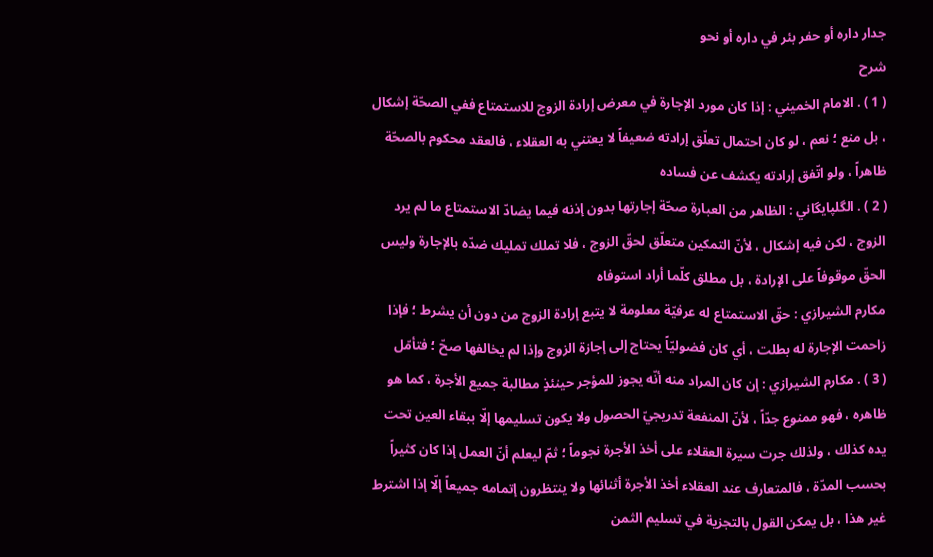جدار داره أو حفر بئر في داره أو نحو
شرح
( 1 ) . الامام الخميني : إذا كان مورد الإجارة في معرض إرادة الزوج للاستمتاع ففي الصحّة إشكال ، بل منع ؛ نعم ، لو كان احتمال تعلّق إرادته ضعيفاً لا يعتني به العقلاء ، فالعقد محكوم بالصحّة ظاهراً ، ولو اتّفق إرادته يكشف عن فساده
( 2 ) . الگلپايگاني : الظاهر من العبارة صحّة إجارتها بدون إذنه فيما يضادّ الاستمتاع ما لم يرد الزوج ، لكن فيه إشكال ، لأنّ التمكين متعلّق لحقّ الزوج ، فلا تملك تمليك ضدّه بالإجارة وليس الحقّ موقوفاً على الإرادة ، بل مطلق كلّما أراد استوفاه
مكارم الشيرازي : حقّ الاستمتاع له عرفيّة معلومة لا يتبع إرادة الزوج من دون أن يشرط ؛ فإذا زاحمت الإجارة له بطلت ، أي كان فضوليّاً يحتاج إلى إجازة الزوج وإذا لم يخالفها صحّ ؛ فتأمّل
( 3 ) . مكارم الشيرازي : إن كان المراد منه أنّه يجوز للمؤجر حينئذٍ مطالبة جميع الأجرة ، كما هو ظاهره ، فهو ممنوع جدّاً ، لأنّ المنفعة تدريجيّ الحصول ولا يكون تسليمها إلّا ببقاء العين تحت يده كذلك ، ولذلك جرت سيرة العقلاء على أخذ الأجرة نجوماً ؛ ثمّ ليعلم أنّ العمل إذا كان كثيراً بحسب المدّة ، فالمتعارف عند العقلاء أخذ الأجرة أثنائها ولا ينتظرون إتمامه جميعاً إلّا إذا اشترط غير هذا ، بل يمكن القول بالتجزية في تسليم الثمن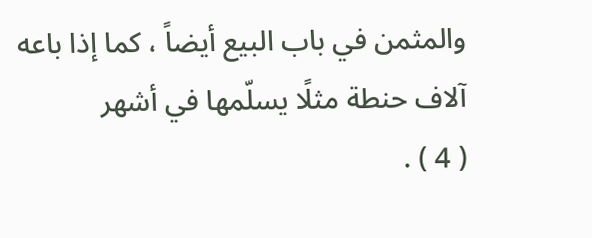والمثمن في باب البيع أيضاً ، كما إذا باعه آلاف حنطة مثلًا يسلّمها في أشهر
( 4 ) .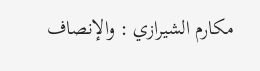مكارم الشيرازي : والإنصاف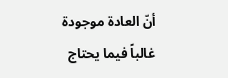أنّ العادة موجودة غالباً فيما يحتاج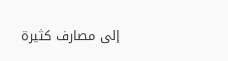إلى مصارف كثيرة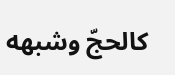كالحجّ وشبهه